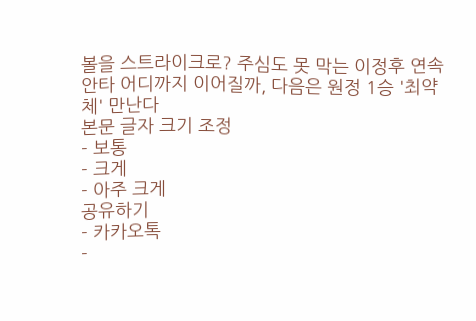볼을 스트라이크로? 주심도 못 막는 이정후 연속 안타 어디까지 이어질까, 다음은 원정 1승 '최약체' 만난다
본문 글자 크기 조정
- 보통
- 크게
- 아주 크게
공유하기
- 카카오톡
-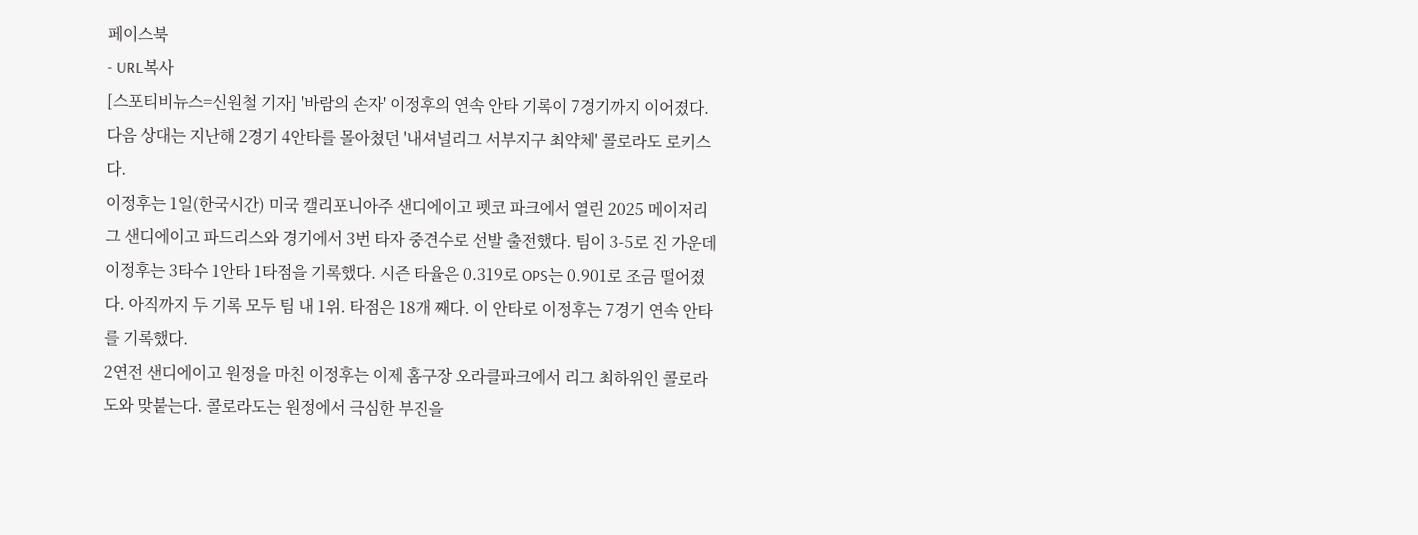페이스북
- URL복사
[스포티비뉴스=신원철 기자] '바람의 손자' 이정후의 연속 안타 기록이 7경기까지 이어졌다. 다음 상대는 지난해 2경기 4안타를 몰아쳤던 '내셔널리그 서부지구 최약체' 콜로라도 로키스다.
이정후는 1일(한국시간) 미국 캘리포니아주 샌디에이고 펫코 파크에서 열린 2025 메이저리그 샌디에이고 파드리스와 경기에서 3번 타자 중견수로 선발 출전했다. 팀이 3-5로 진 가운데 이정후는 3타수 1안타 1타점을 기록했다. 시즌 타율은 0.319로 OPS는 0.901로 조금 떨어졌다. 아직까지 두 기록 모두 팀 내 1위. 타점은 18개 째다. 이 안타로 이정후는 7경기 연속 안타를 기록했다.
2연전 샌디에이고 원정을 마친 이정후는 이제 홈구장 오라클파크에서 리그 최하위인 콜로라도와 맞붙는다. 콜로라도는 원정에서 극심한 부진을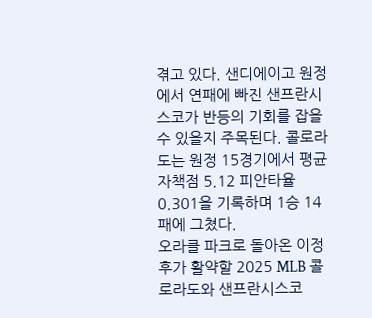겪고 있다. 샌디에이고 원정에서 연패에 빠진 샌프란시스코가 반등의 기회를 잡을 수 있을지 주목된다. 콜로라도는 원정 15경기에서 평균자책점 5.12 피안타율 0.301을 기록하며 1승 14패에 그쳤다.
오라클 파크로 돌아온 이정후가 활약할 2025 MLB 콜로라도와 샌프란시스코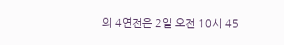의 4연전은 2일 오전 10시 45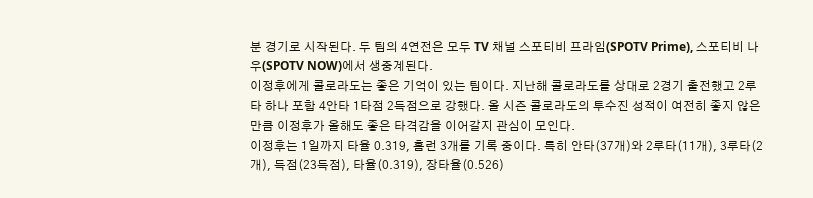분 경기로 시작된다. 두 팀의 4연전은 모두 TV 채널 스포티비 프라임(SPOTV Prime), 스포티비 나우(SPOTV NOW)에서 생중계된다.
이정후에게 콜로라도는 좋은 기억이 있는 팀이다. 지난해 콜로라도를 상대로 2경기 출전했고 2루타 하나 포함 4안타 1타점 2득점으로 강했다. 올 시즌 콜로라도의 투수진 성적이 여전히 좋지 않은 만큼 이정후가 올해도 좋은 타격감을 이어갈지 관심이 모인다.
이정후는 1일까지 타율 0.319, 홈런 3개를 기록 중이다. 특히 안타(37개)와 2루타(11개), 3루타(2개), 득점(23득점), 타율(0.319), 장타율(0.526)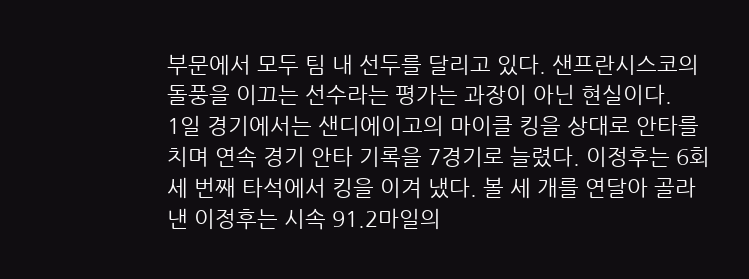부문에서 모두 팀 내 선두를 달리고 있다. 샌프란시스코의 돌풍을 이끄는 선수라는 평가는 과장이 아닌 현실이다.
1일 경기에서는 샌디에이고의 마이클 킹을 상대로 안타를 치며 연속 경기 안타 기록을 7경기로 늘렸다. 이정후는 6회 세 번째 타석에서 킹을 이겨 냈다. 볼 세 개를 연달아 골라 낸 이정후는 시속 91.2마일의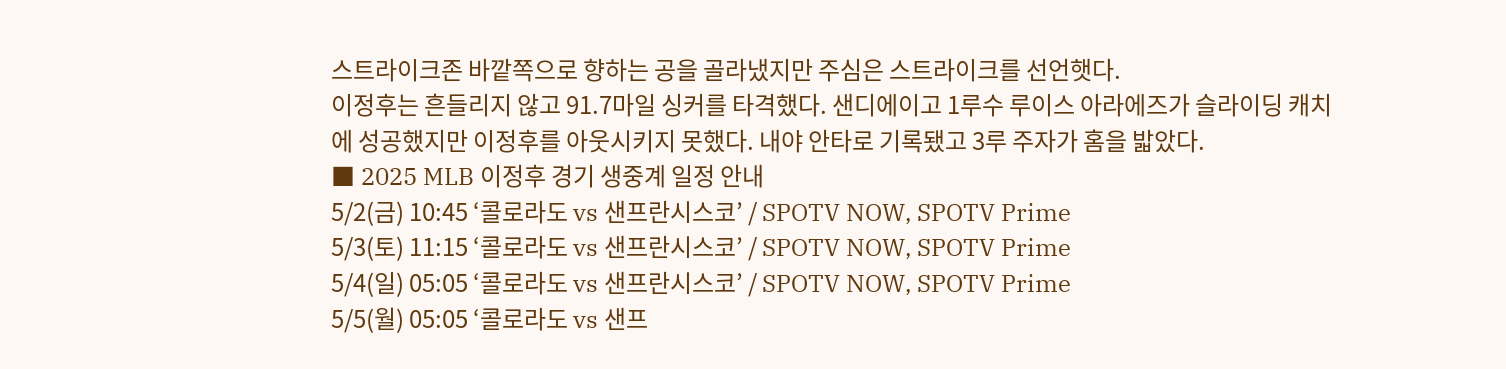스트라이크존 바깥쪽으로 향하는 공을 골라냈지만 주심은 스트라이크를 선언햇다.
이정후는 흔들리지 않고 91.7마일 싱커를 타격했다. 샌디에이고 1루수 루이스 아라에즈가 슬라이딩 캐치에 성공했지만 이정후를 아웃시키지 못했다. 내야 안타로 기록됐고 3루 주자가 홈을 밟았다.
■ 2025 MLB 이정후 경기 생중계 일정 안내
5/2(금) 10:45 ‘콜로라도 vs 샌프란시스코’ / SPOTV NOW, SPOTV Prime
5/3(토) 11:15 ‘콜로라도 vs 샌프란시스코’ / SPOTV NOW, SPOTV Prime
5/4(일) 05:05 ‘콜로라도 vs 샌프란시스코’ / SPOTV NOW, SPOTV Prime
5/5(월) 05:05 ‘콜로라도 vs 샌프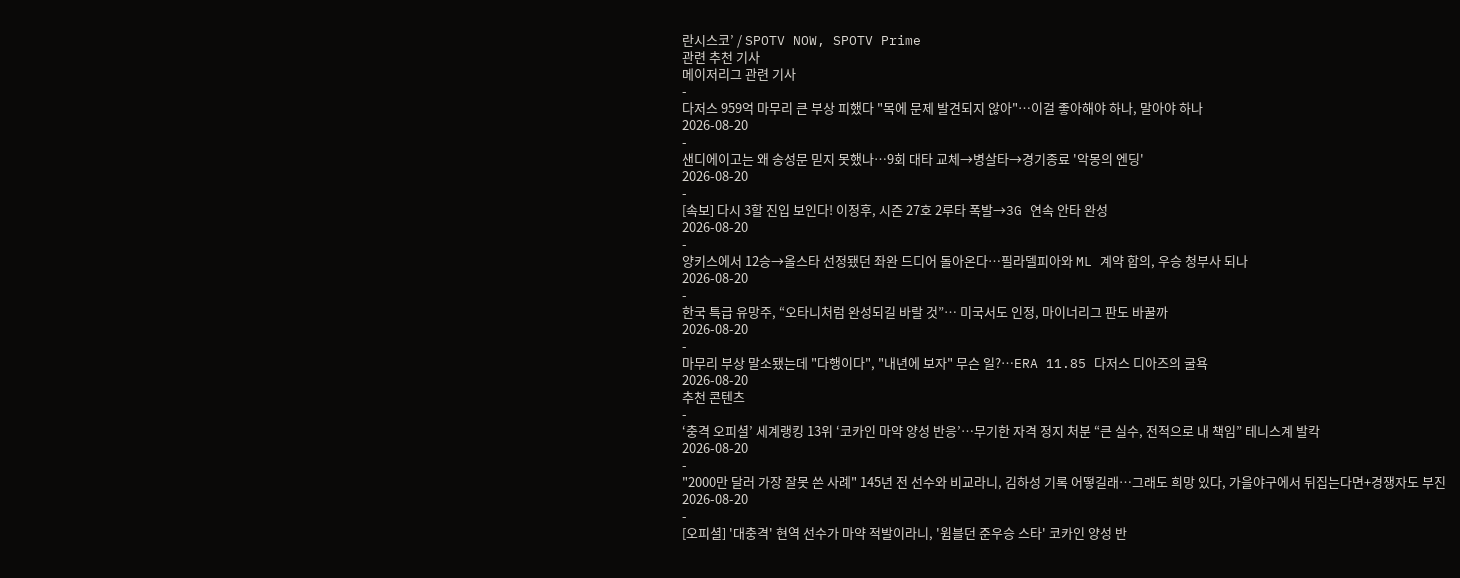란시스코’ / SPOTV NOW, SPOTV Prime
관련 추천 기사
메이저리그 관련 기사
-
다저스 959억 마무리 큰 부상 피했다 "목에 문제 발견되지 않아"…이걸 좋아해야 하나, 말아야 하나
2026-08-20
-
샌디에이고는 왜 송성문 믿지 못했나…9회 대타 교체→병살타→경기종료 '악몽의 엔딩'
2026-08-20
-
[속보] 다시 3할 진입 보인다! 이정후, 시즌 27호 2루타 폭발→3G 연속 안타 완성
2026-08-20
-
양키스에서 12승→올스타 선정됐던 좌완 드디어 돌아온다…필라델피아와 ML 계약 합의, 우승 청부사 되나
2026-08-20
-
한국 특급 유망주, “오타니처럼 완성되길 바랄 것”… 미국서도 인정, 마이너리그 판도 바꿀까
2026-08-20
-
마무리 부상 말소됐는데 "다행이다", "내년에 보자" 무슨 일?…ERA 11.85 다저스 디아즈의 굴욕
2026-08-20
추천 콘텐츠
-
‘충격 오피셜’ 세계랭킹 13위 ‘코카인 마약 양성 반응’…무기한 자격 정지 처분 “큰 실수, 전적으로 내 책임” 테니스계 발칵
2026-08-20
-
"2000만 달러 가장 잘못 쓴 사례" 145년 전 선수와 비교라니, 김하성 기록 어떻길래…그래도 희망 있다, 가을야구에서 뒤집는다면+경쟁자도 부진
2026-08-20
-
[오피셜] '대충격' 현역 선수가 마약 적발이라니, '윔블던 준우승 스타' 코카인 양성 반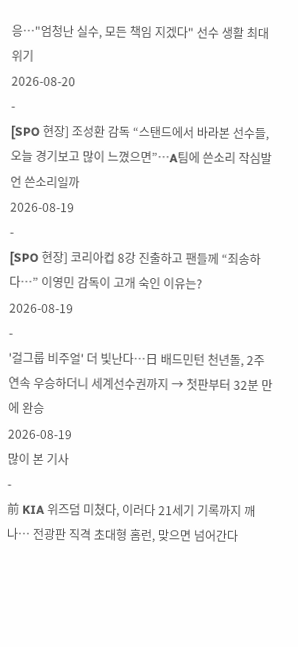응…"엄청난 실수, 모든 책임 지겠다" 선수 생활 최대 위기
2026-08-20
-
[SPO 현장] 조성환 감독 “스탠드에서 바라본 선수들, 오늘 경기보고 많이 느꼈으면”…A팀에 쓴소리 작심발언 쓴소리일까
2026-08-19
-
[SPO 현장] 코리아컵 8강 진출하고 팬들께 “죄송하다…” 이영민 감독이 고개 숙인 이유는?
2026-08-19
-
'걸그룹 비주얼' 더 빛난다…日 배드민턴 천년돌, 2주 연속 우승하더니 세계선수권까지 → 첫판부터 32분 만에 완승
2026-08-19
많이 본 기사
-
前 KIA 위즈덤 미쳤다, 이러다 21세기 기록까지 깨나… 전광판 직격 초대형 홈런, 맞으면 넘어간다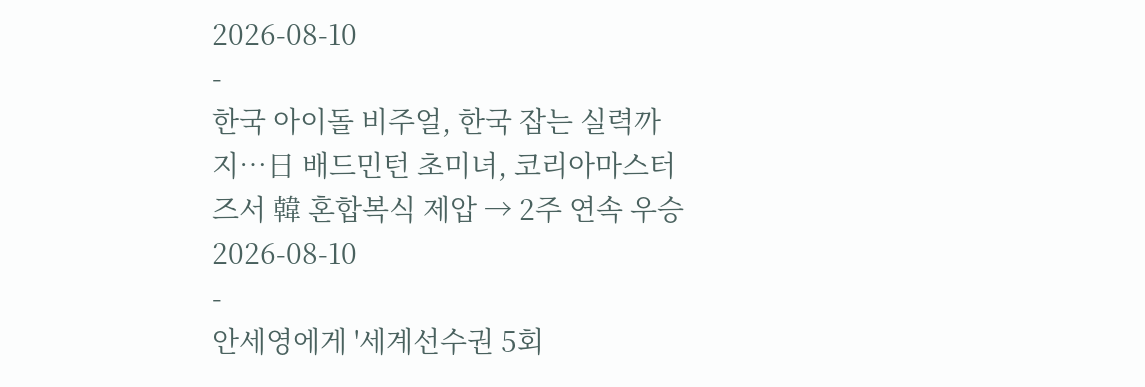2026-08-10
-
한국 아이돌 비주얼, 한국 잡는 실력까지…日 배드민턴 초미녀, 코리아마스터즈서 韓 혼합복식 제압 → 2주 연속 우승
2026-08-10
-
안세영에게 '세계선수권 5회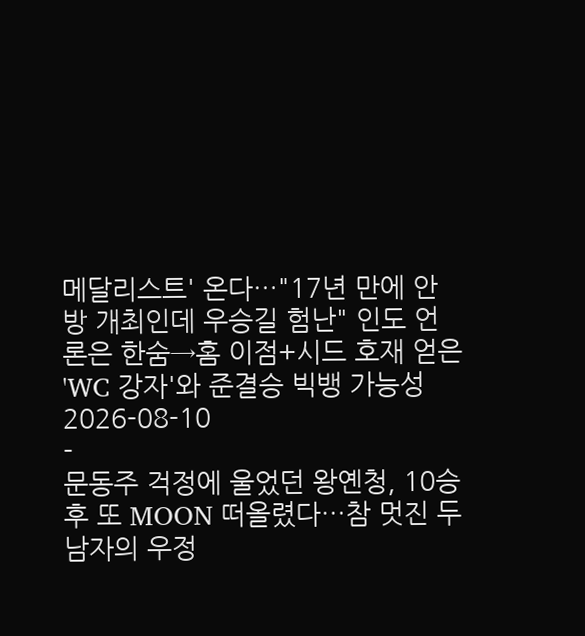메달리스트' 온다…"17년 만에 안방 개최인데 우승길 험난" 인도 언론은 한숨→홈 이점+시드 호재 얻은 'WC 강자'와 준결승 빅뱅 가능성
2026-08-10
-
문동주 걱정에 울었던 왕옌청, 10승 후 또 MOON 떠올렸다…참 멋진 두 남자의 우정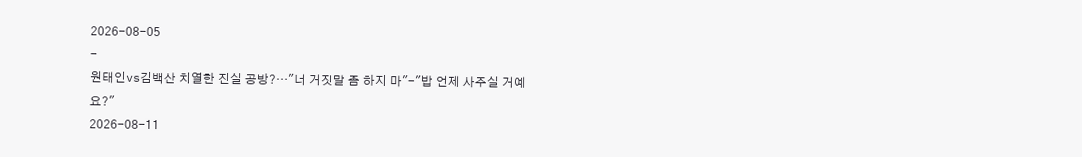2026-08-05
-
원태인vs김백산 치열한 진실 공방?…"너 거짓말 좀 하지 마"-"밥 언제 사주실 거예요?"
2026-08-11